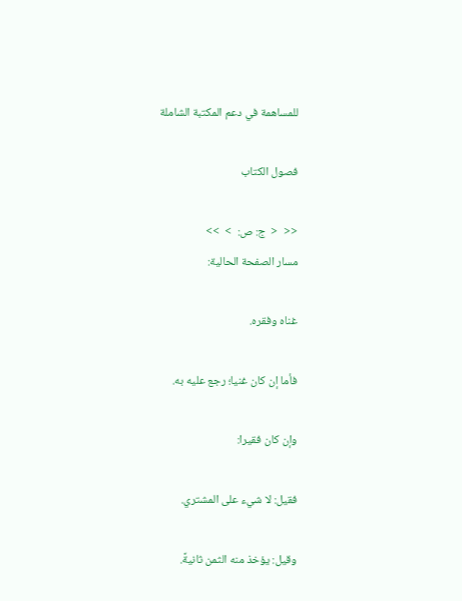للمساهمة في دعم المكتبة الشاملة

فصول الكتاب

<<  <  ج: ص:  >  >>
مسار الصفحة الحالية:

غناه وفقره.

فأما إن كان غنيا؛ رجع عليه به.

وإن كان فقيرا:

فقيل: لا شيء على المشتري.

وقيل: يؤخذ منه الثمن ثانيةً.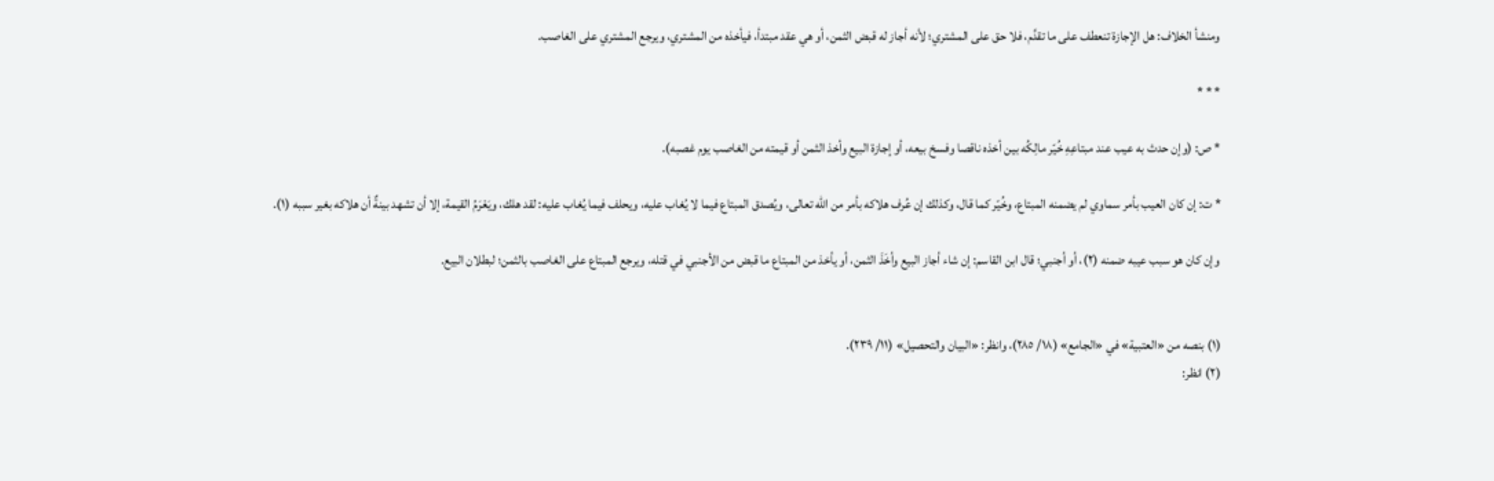ومنشأ الخلاف: هل الإجازة تنعطف على ما تقدَّم، فلا حق على المشتري؛ لأنه أجاز له قبض الثمن، أو هي عقد مبتدأ، فيأخذه من المشتري، ويرجع المشتري على الغاصب.

* * *

* ص: (وإن حدث به عيب عند مبتاعِهِ خُيّر مالِكُه بين أخذه ناقصا وفسخ بيعه، أو إجازة البيع وأخذ الثمن أو قيمته من الغاصب يوم غصبه).

* ت: إن كان العيب بأمر سماوي لم يضمنه المبتاع، وخُيّر كما قال، وكذلك إن عُرف هلاكه بأمر من الله تعالى، ويُصدق المبتاع فيما لا يُغاب عليه، ويحلف فيما يُغاب عليه: لقد هلك، ويَعْرَمُ القيمة، إلا أن تشهد بينةٌ أن هلاكه بغير سببه (١).

وإن كان هو سبب عيبه ضمنه (٢)، أو أجنبي؛ قال ابن القاسم: إن شاء أجاز البيع وأخَذَ الثمن، أو يأخذ من المبتاع ما قبض من الأجنبي في قتله، ويرجع المبتاع على الغاصب بالثمن؛ لبطلان البيع.


(١) بنصه من «العتبية» في «الجامع» (١٨/ ٢٨٥)، وانظر: «البيان والتحصيل» (١١/ ٢٣٩).
(٢) انظر: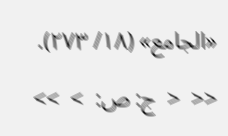«الجامع» (١٨/ ٢٧٣).

<<  <  ج: ص:  >  >>